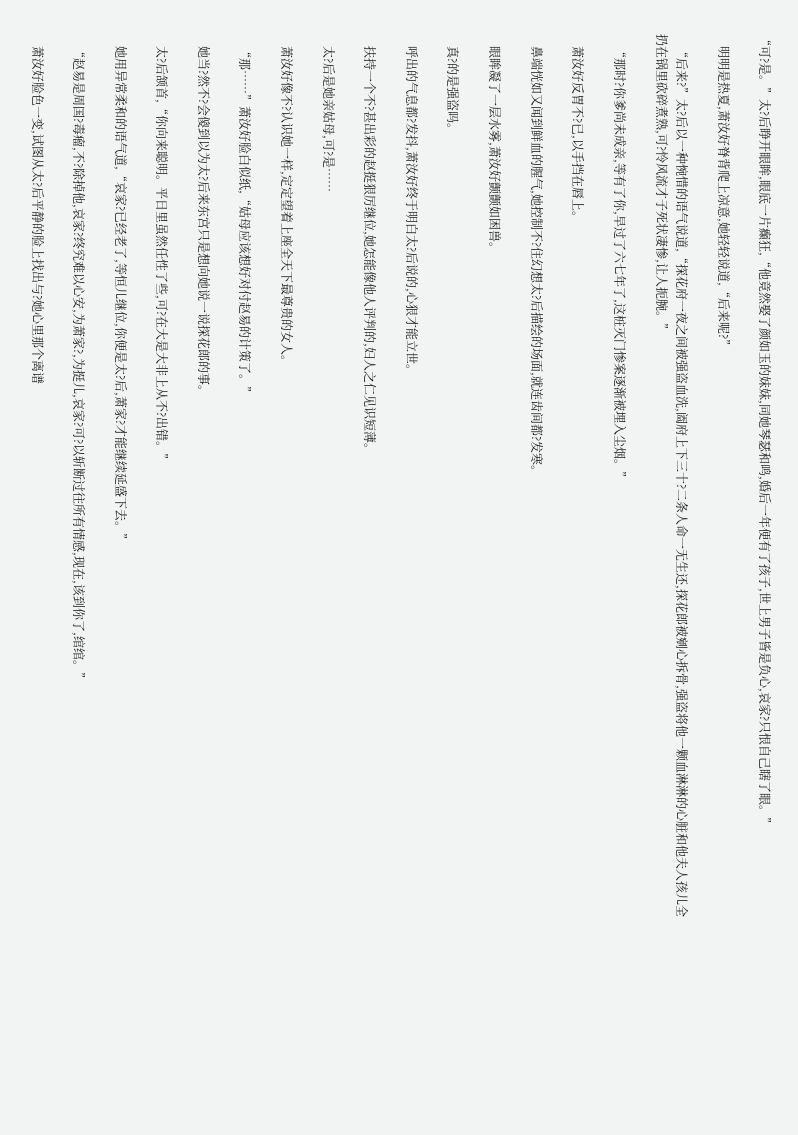“可?是。”太?后睁开眼眸,眼底一片癫狂,“他竟然娶了颜如玉的妹妹,同她琴瑟和鸣,婚后一年便有了孩子,世上男子皆是负心,哀家?只恨自己瞎了眼。”

    明明是热夏,萧汝好脊背爬上凉意,她轻轻说道,“后来呢?”

    “后来?”太?后以一种惋惜的语气说道,“探花府一夜之间被强盗血洗,阖府上下三十?二条人命一无生还,探花郎被剜心拆骨,强盗将他一颗血淋淋的心脏和他夫人孩儿全扔在锅里砍碎煮熟,可?怜风流才子死状凄惨,让人扼腕。”

    “那时?你爹尚未成亲,等有了你,早过了六七年了,这桩灭门惨案逐渐被埋入尘烟。”

    萧汝好反胃不?已,以手挡在唇上。

    鼻端恍如又闻到鲜血的腥气,她控制不?住幻想太?后描绘的场面,就连齿间都?发寒。

    眼眸凝了一层水雾,萧汝好颤颤如困兽。

    真?的是强盗吗。

    呼出的气息都?发抖,萧汝好终于明白太?后说的,心狠才能立世。

    扶持一个不?甚出彩的赵挺狠厉继位,她怎能像他人评判的,妇人之仁见识短薄。

    太?后是她亲姑母,可?是……

    萧汝好像不?认识她一样,定定望着上座全天下最尊贵的女人。

    “那……”萧汝好脸白似纸,“姑母应该想好对付赵易的计策了。”

    她当?然不?会傻到以为太?后来东宫只是想向她说一说探花郎的事。

    太?后颔首,“你向来聪明。平日里虽然任性了些,可?在大是大非上从不?出错。”

    她用异常柔和的语气道,“哀家?已经老了,等恒儿继位,你便是太?后,萧家?才能继续延盛下去。”

    “赵易是周国?毒瘤,不?除掉他,哀家?终究难以心安,为萧家?,为挺儿,哀家?可?以斩断过往所有情感,现在,该到你了,绾绾。”

    萧汝好脸色一变,试图从太?后平静的脸上找出与?她心里那个离谱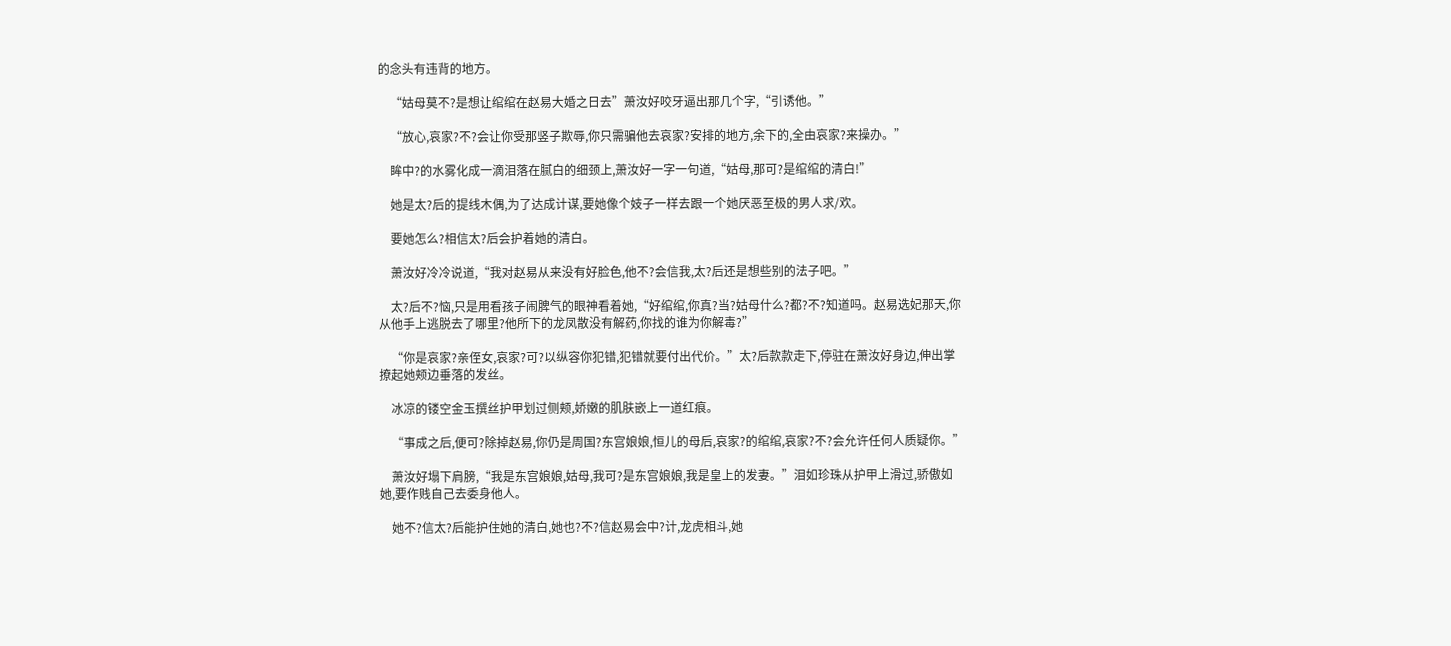的念头有违背的地方。

    “姑母莫不?是想让绾绾在赵易大婚之日去”萧汝好咬牙逼出那几个字,“引诱他。”

    “放心,哀家?不?会让你受那竖子欺辱,你只需骗他去哀家?安排的地方,余下的,全由哀家?来操办。”

    眸中?的水雾化成一滴泪落在腻白的细颈上,萧汝好一字一句道,“姑母,那可?是绾绾的清白!”

    她是太?后的提线木偶,为了达成计谋,要她像个妓子一样去跟一个她厌恶至极的男人求/欢。

    要她怎么?相信太?后会护着她的清白。

    萧汝好冷冷说道,“我对赵易从来没有好脸色,他不?会信我,太?后还是想些别的法子吧。”

    太?后不?恼,只是用看孩子闹脾气的眼神看着她,“好绾绾,你真?当?姑母什么?都?不?知道吗。赵易选妃那天,你从他手上逃脱去了哪里?他所下的龙凤散没有解药,你找的谁为你解毒?”

    “你是哀家?亲侄女,哀家?可?以纵容你犯错,犯错就要付出代价。”太?后款款走下,停驻在萧汝好身边,伸出掌撩起她颊边垂落的发丝。

    冰凉的镂空金玉撰丝护甲划过侧颊,娇嫩的肌肤嵌上一道红痕。

    “事成之后,便可?除掉赵易,你仍是周国?东宫娘娘,恒儿的母后,哀家?的绾绾,哀家?不?会允许任何人质疑你。”

    萧汝好塌下肩膀,“我是东宫娘娘,姑母,我可?是东宫娘娘,我是皇上的发妻。”泪如珍珠从护甲上滑过,骄傲如她,要作贱自己去委身他人。

    她不?信太?后能护住她的清白,她也?不?信赵易会中?计,龙虎相斗,她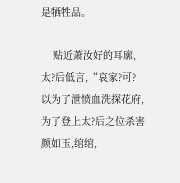是牺牲品。

    贴近萧汝好的耳廓,太?后低言,“哀家?可?以为了泄愤血洗探花府,为了登上太?后之位杀害颜如玉,绾绾,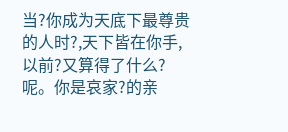当?你成为天底下最尊贵的人时?,天下皆在你手,以前?又算得了什么?呢。你是哀家?的亲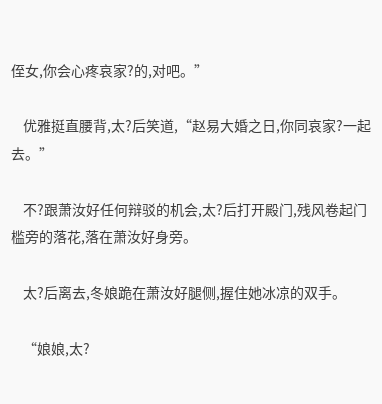侄女,你会心疼哀家?的,对吧。”

    优雅挺直腰背,太?后笑道,“赵易大婚之日,你同哀家?一起去。”

    不?跟萧汝好任何辩驳的机会,太?后打开殿门,残风卷起门槛旁的落花,落在萧汝好身旁。

    太?后离去,冬娘跪在萧汝好腿侧,握住她冰凉的双手。

    “娘娘,太?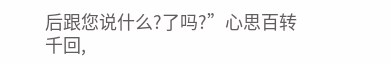后跟您说什么?了吗?”心思百转千回,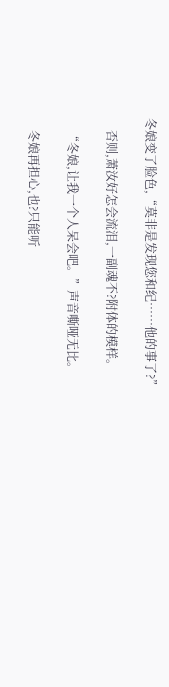冬娘变了脸色,“莫非是发现您和纪……他的事了?”

    否则,萧汝好怎会流泪,一副魂不?附体的模样。

    “冬娘,让我一个人呆会吧。”声音嘶哑无比。

    冬娘再担心,也?只能听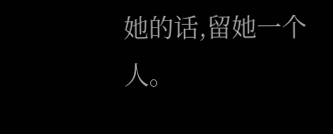她的话,留她一个人。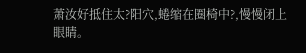萧汝好抵住太?阳穴,蜷缩在圈椅中?,慢慢闭上眼睛。